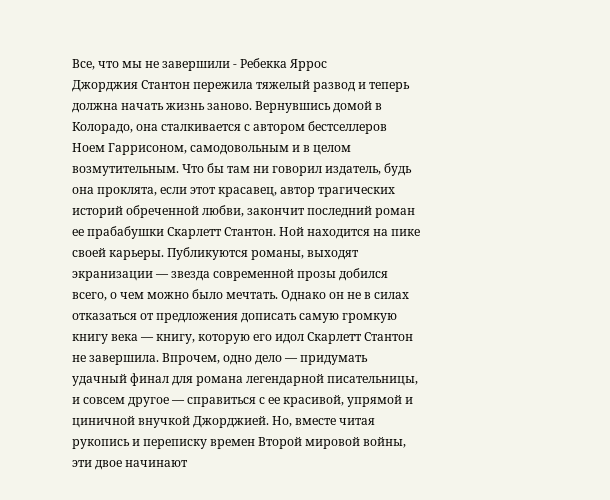Все, что мы не завершили - Ребекка Яррос
Джорджия Стантон пережила тяжелый развод и теперь должна начать жизнь заново. Вернувшись домой в Колорадо, она сталкивается с автором бестселлеров Ноем Гаррисоном, самодовольным и в целом возмутительным. Что бы там ни говорил издатель, будь она проклята, если этот красавец, автор трагических историй обреченной любви, закончит последний роман ее прабабушки Скарлетт Стантон. Ной находится на пике своей карьеры. Публикуются романы, выходят экранизации — звезда современной прозы добился всего, о чем можно было мечтать. Однако он не в силах отказаться от предложения дописать самую громкую книгу века — книгу, которую его идол Скарлетт Стантон не завершила. Впрочем, одно дело — придумать удачный финал для романа легендарной писательницы, и совсем другое — справиться с ее красивой, упрямой и циничной внучкой Джорджией. Но, вместе читая рукопись и переписку времен Второй мировой войны, эти двое начинают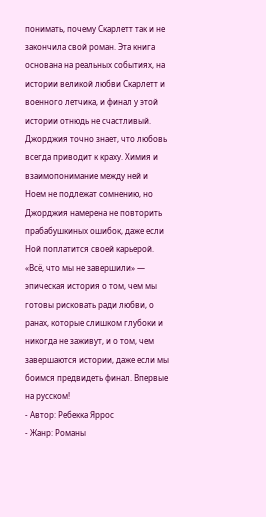понимать, почему Скарлетт так и не закончила свой роман. Эта книга основана на реальных событиях, на истории великой любви Скарлетт и военного летчика, и финал у этой истории отнюдь не счастливый. Джорджия точно знает, что любовь всегда приводит к краху. Химия и взаимопонимание между ней и Ноем не подлежат сомнению, но Джорджия намерена не повторить прабабушкиных ошибок, даже если Ной поплатится своей карьерой. «Всё, что мы не завершили» — эпическая история о том, чем мы готовы рисковать ради любви, о ранах, которые слишком глубоки и никогда не заживут, и о том, чем завершаются истории, даже если мы боимся предвидеть финал. Впервые на русском!
- Автор: Ребекка Яррос
- Жанр: Романы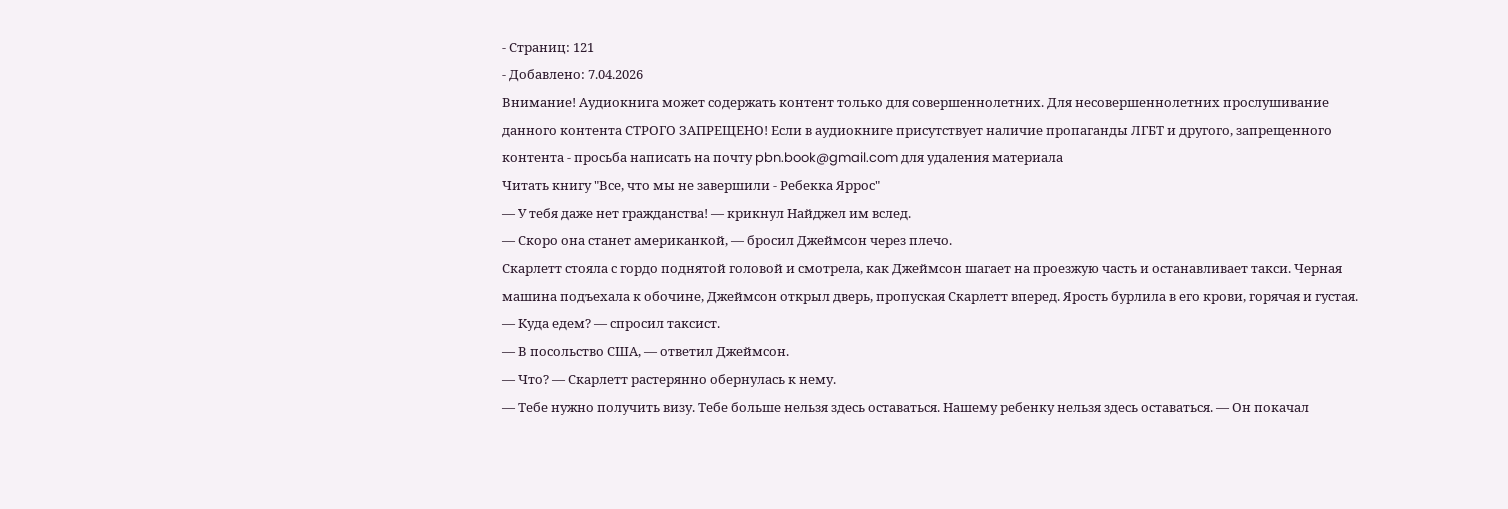- Страниц: 121
- Добавлено: 7.04.2026
Внимание! Аудиокнига может содержать контент только для совершеннолетних. Для несовершеннолетних прослушивание данного контента СТРОГО ЗАПРЕЩЕНО! Если в аудиокниге присутствует наличие пропаганды ЛГБТ и другого, запрещенного контента - просьба написать на почту pbn.book@gmail.com для удаления материала
Читать книгу "Все, что мы не завершили - Ребекка Яррос"
— У тебя даже нет гражданства! — крикнул Найджел им вслед.
— Скоро она станет американкой, — бросил Джеймсон через плечо.
Скарлетт стояла с гордо поднятой головой и смотрела, как Джеймсон шагает на проезжую часть и останавливает такси. Черная машина подъехала к обочине, Джеймсон открыл дверь, пропуская Скарлетт вперед. Ярость бурлила в его крови, горячая и густая.
— Куда едем? — спросил таксист.
— В посольство США, — ответил Джеймсон.
— Что? — Скарлетт растерянно обернулась к нему.
— Тебе нужно получить визу. Тебе больше нельзя здесь оставаться. Нашему ребенку нельзя здесь оставаться. — Он покачал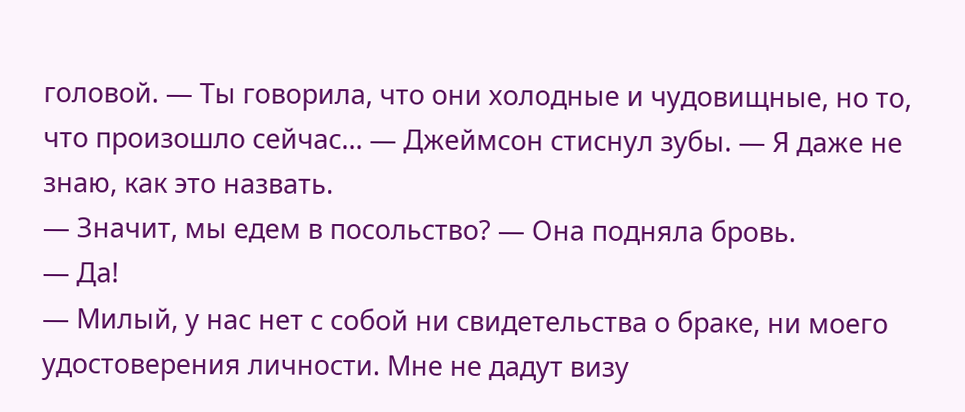головой. — Ты говорила, что они холодные и чудовищные, но то, что произошло сейчас… — Джеймсон стиснул зубы. — Я даже не знаю, как это назвать.
— Значит, мы едем в посольство? — Она подняла бровь.
— Да!
— Милый, у нас нет с собой ни свидетельства о браке, ни моего удостоверения личности. Мне не дадут визу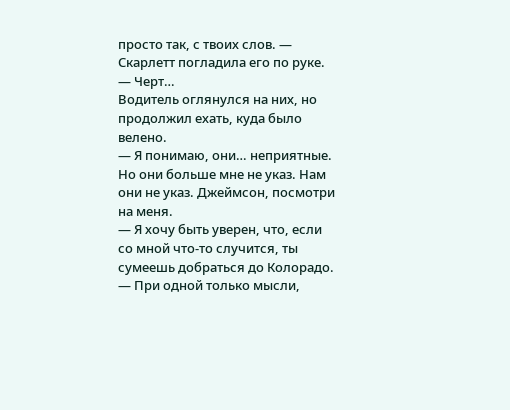просто так, с твоих слов. — Скарлетт погладила его по руке.
— Черт…
Водитель оглянулся на них, но продолжил ехать, куда было велено.
— Я понимаю, они… неприятные. Но они больше мне не указ. Нам они не указ. Джеймсон, посмотри на меня.
— Я хочу быть уверен, что, если со мной что-то случится, ты сумеешь добраться до Колорадо. — При одной только мысли,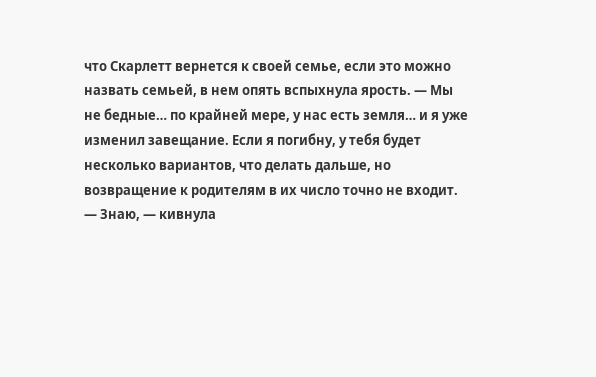что Скарлетт вернется к своей семье, если это можно назвать семьей, в нем опять вспыхнула ярость. — Мы не бедные… по крайней мере, у нас есть земля… и я уже изменил завещание. Если я погибну, у тебя будет несколько вариантов, что делать дальше, но возвращение к родителям в их число точно не входит.
— Знаю, — кивнула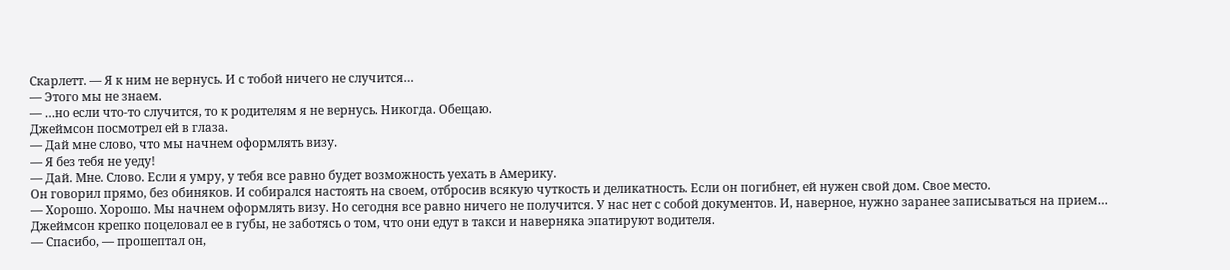Скарлетт. — Я к ним не вернусь. И с тобой ничего не случится…
— Этого мы не знаем.
— …но если что-то случится, то к родителям я не вернусь. Никогда. Обещаю.
Джеймсон посмотрел ей в глаза.
— Дай мне слово, что мы начнем оформлять визу.
— Я без тебя не уеду!
— Дай. Мне. Слово. Если я умру, у тебя все равно будет возможность уехать в Америку.
Он говорил прямо, без обиняков. И собирался настоять на своем, отбросив всякую чуткость и деликатность. Если он погибнет, ей нужен свой дом. Свое место.
— Хорошо. Хорошо. Мы начнем оформлять визу. Но сегодня все равно ничего не получится. У нас нет с собой документов. И, наверное, нужно заранее записываться на прием…
Джеймсон крепко поцеловал ее в губы, не заботясь о том, что они едут в такси и наверняка эпатируют водителя.
— Спасибо, — прошептал он,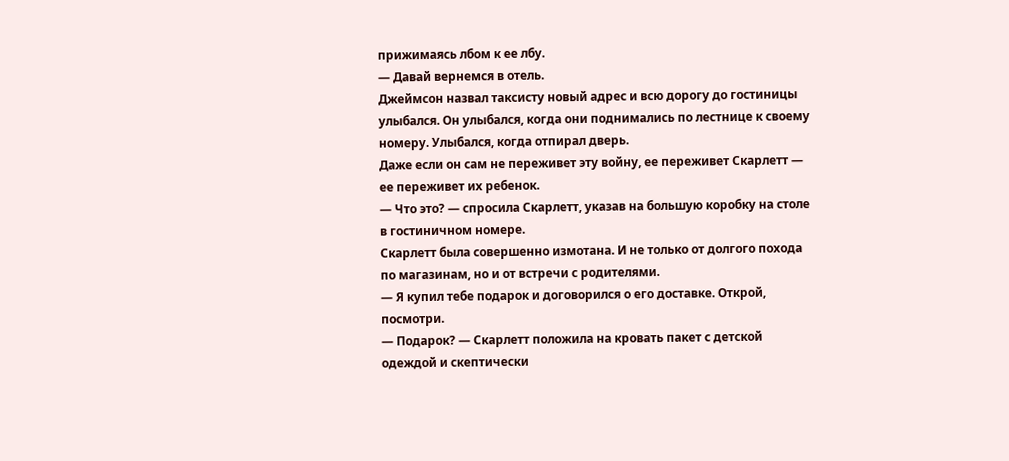прижимаясь лбом к ее лбу.
— Давай вернемся в отель.
Джеймсон назвал таксисту новый адрес и всю дорогу до гостиницы улыбался. Он улыбался, когда они поднимались по лестнице к своему номеру. Улыбался, когда отпирал дверь.
Даже если он сам не переживет эту войну, ее переживет Скарлетт — ее переживет их ребенок.
— Что это? — спросила Скарлетт, указав на большую коробку на столе в гостиничном номере.
Скарлетт была совершенно измотана. И не только от долгого похода по магазинам, но и от встречи с родителями.
— Я купил тебе подарок и договорился о его доставке. Открой, посмотри.
— Подарок? — Скарлетт положила на кровать пакет с детской одеждой и скептически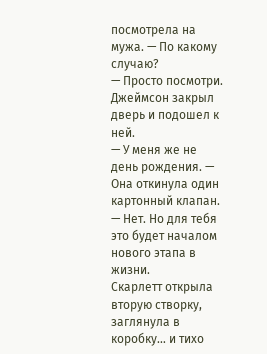посмотрела на мужа. — По какому случаю?
— Просто посмотри.
Джеймсон закрыл дверь и подошел к ней.
— У меня же не день рождения. — Она откинула один картонный клапан.
— Нет. Но для тебя это будет началом нового этапа в жизни.
Скарлетт открыла вторую створку, заглянула в коробку… и тихо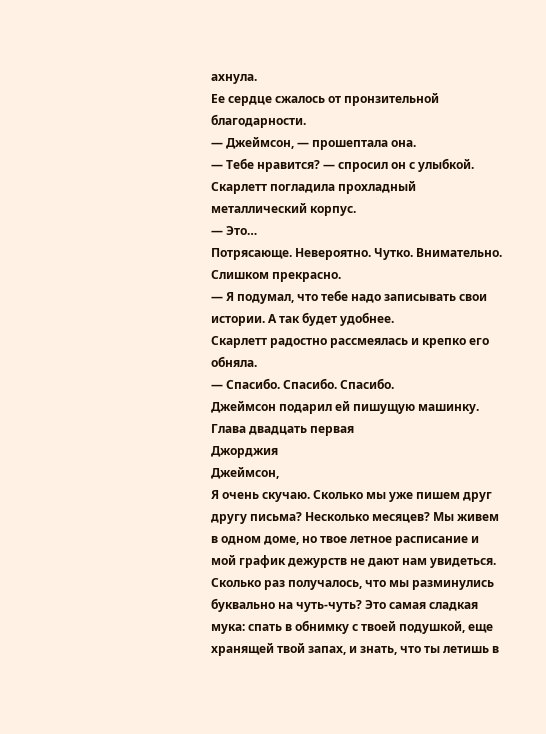ахнула.
Ее сердце сжалось от пронзительной благодарности.
— Джеймсон, — прошептала она.
— Тебе нравится? — спросил он с улыбкой.
Скарлетт погладила прохладный металлический корпус.
— Это…
Потрясающе. Невероятно. Чутко. Внимательно. Слишком прекрасно.
— Я подумал, что тебе надо записывать свои истории. А так будет удобнее.
Скарлетт радостно рассмеялась и крепко его обняла.
— Спасибо. Спасибо. Спасибо.
Джеймсон подарил ей пишущую машинку.
Глава двадцать первая
Джорджия
Джеймсон,
Я очень скучаю. Сколько мы уже пишем друг другу письма? Несколько месяцев? Мы живем в одном доме, но твое летное расписание и мой график дежурств не дают нам увидеться. Сколько раз получалось, что мы разминулись буквально на чуть-чуть? Это самая сладкая мука: спать в обнимку с твоей подушкой, еще хранящей твой запах, и знать, что ты летишь в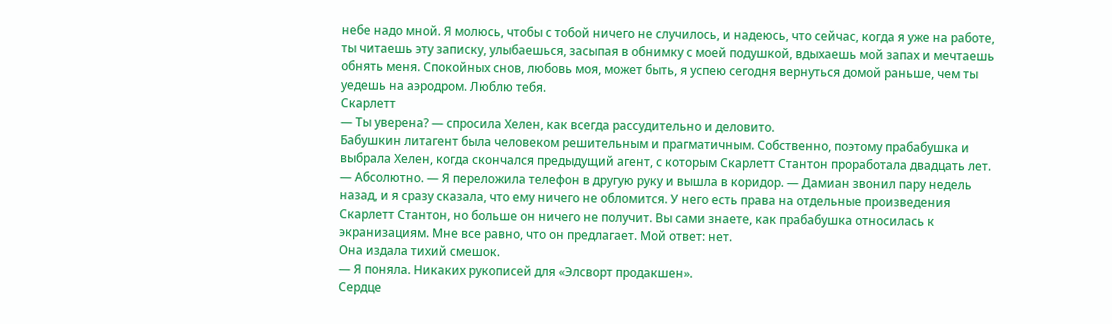небе надо мной. Я молюсь, чтобы с тобой ничего не случилось, и надеюсь, что сейчас, когда я уже на работе, ты читаешь эту записку, улыбаешься, засыпая в обнимку с моей подушкой, вдыхаешь мой запах и мечтаешь обнять меня. Спокойных снов, любовь моя, может быть, я успею сегодня вернуться домой раньше, чем ты уедешь на аэродром. Люблю тебя.
Скарлетт
— Ты уверена? — спросила Хелен, как всегда рассудительно и деловито.
Бабушкин литагент была человеком решительным и прагматичным. Собственно, поэтому прабабушка и выбрала Хелен, когда скончался предыдущий агент, с которым Скарлетт Стантон проработала двадцать лет.
— Абсолютно. — Я переложила телефон в другую руку и вышла в коридор. — Дамиан звонил пару недель назад, и я сразу сказала, что ему ничего не обломится. У него есть права на отдельные произведения Скарлетт Стантон, но больше он ничего не получит. Вы сами знаете, как прабабушка относилась к экранизациям. Мне все равно, что он предлагает. Мой ответ: нет.
Она издала тихий смешок.
— Я поняла. Никаких рукописей для «Элсворт продакшен».
Сердце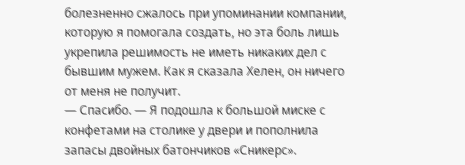болезненно сжалось при упоминании компании, которую я помогала создать, но эта боль лишь укрепила решимость не иметь никаких дел с бывшим мужем. Как я сказала Хелен, он ничего от меня не получит.
— Спасибо. — Я подошла к большой миске с конфетами на столике у двери и пополнила запасы двойных батончиков «Сникерс».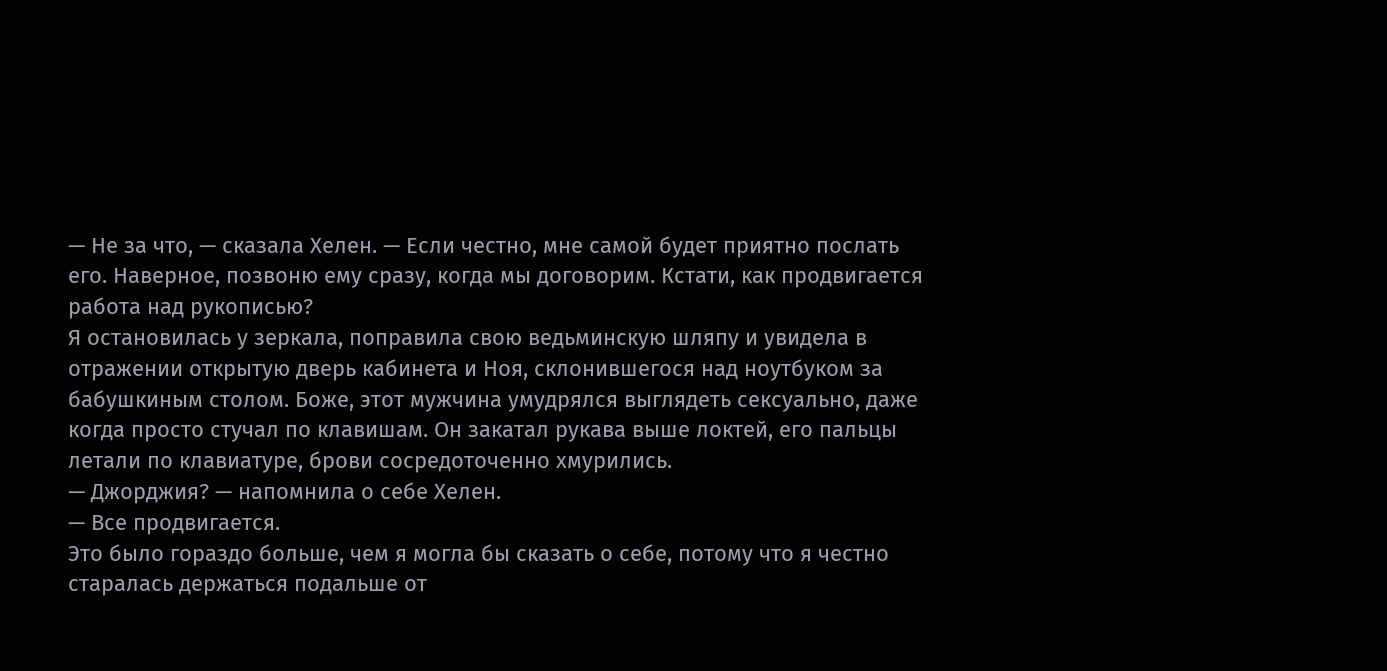— Не за что, — сказала Хелен. — Если честно, мне самой будет приятно послать его. Наверное, позвоню ему сразу, когда мы договорим. Кстати, как продвигается работа над рукописью?
Я остановилась у зеркала, поправила свою ведьминскую шляпу и увидела в отражении открытую дверь кабинета и Ноя, склонившегося над ноутбуком за бабушкиным столом. Боже, этот мужчина умудрялся выглядеть сексуально, даже когда просто стучал по клавишам. Он закатал рукава выше локтей, его пальцы летали по клавиатуре, брови сосредоточенно хмурились.
— Джорджия? — напомнила о себе Хелен.
— Все продвигается.
Это было гораздо больше, чем я могла бы сказать о себе, потому что я честно старалась держаться подальше от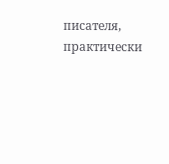писателя, практически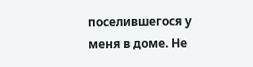поселившегося у меня в доме. Не